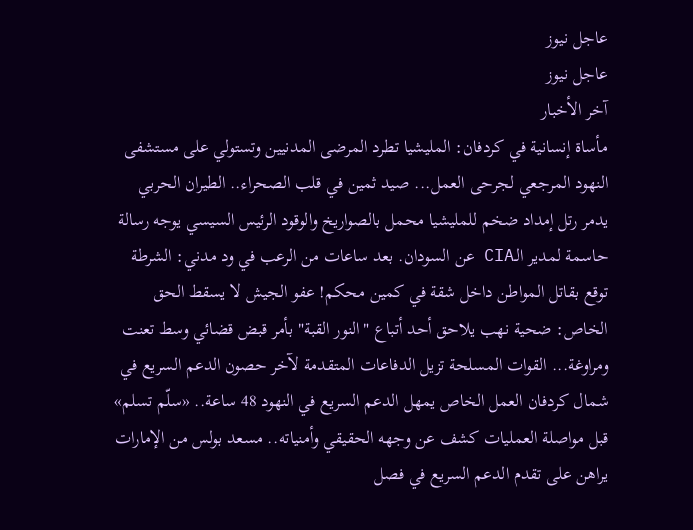عاجل نيوز
عاجل نيوز
آخر الأخبار
مأساة إنسانية في كردفان: المليشيا تطرد المرضى المدنيين وتستولي على مستشفى النهود المرجعي لجرحى العمل... صيد ثمين في قلب الصحراء.. الطيران الحربي يدمر رتل إمداد ضخم للمليشيا محمل بالصواريخ والوقود الرئيس السيسي يوجه رسالة حاسمة لمدير الـCIA عن السودان. بعد ساعات من الرعب في ود مدني: الشرطة توقع بقاتل المواطن داخل شقة في كمين محكم! عفو الجيش لا يسقط الحق الخاص: ضحية نهب يلاحق أحد أتباع "النور القبة" بأمر قبض قضائي وسط تعنت ومراوغة... القوات المسلحة تزيل الدفاعات المتقدمة لآخر حصون الدعم السريع في شمال كردفان العمل الخاص يمهل الدعم السريع في النهود 48 ساعة.. «سلّم تسلم» قبل مواصلة العمليات كشف عن وجهه الحقيقي وأمنياته.. مسعد بولس من الإمارات يراهن على تقدم الدعم السريع في فصل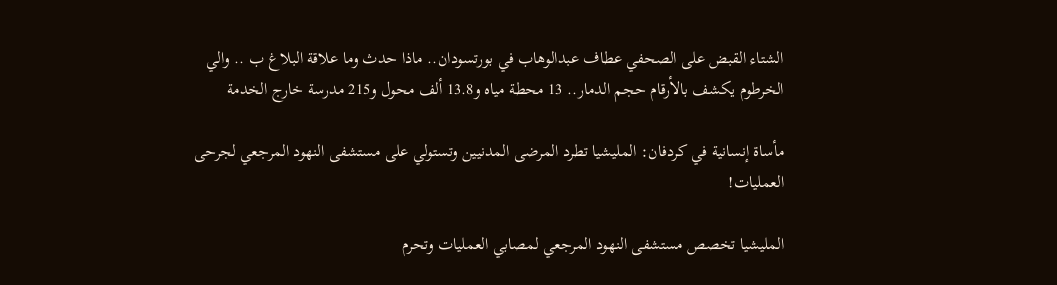الشتاء القبض على الصحفي عطاف عبدالوهاب في بورتسودان.. ماذا حدث وما علاقة البلاغ ب .. والي الخرطوم يكشف بالأرقام حجم الدمار.. 13 محطة مياه و13.8 ألف محول و215 مدرسة خارج الخدمة

مأساة إنسانية في كردفان: المليشيا تطرد المرضى المدنيين وتستولي على مستشفى النهود المرجعي لجرحى العمليات!

المليشيا تخصص مستشفى النهود المرجعي لمصابي العمليات وتحرم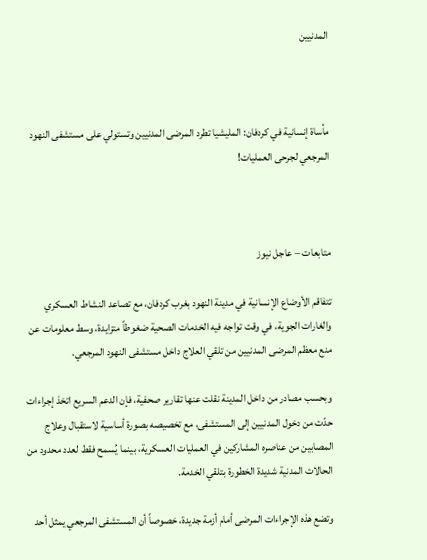المدنيين



مأساة إنسانية في كردفان: المليشيا تطرد المرضى المدنيين وتستولي على مستشفى النهود المرجعي لجرحى العمليات!



متابعات – عاجل نيوز

تتفاقم الأوضاع الإنسانية في مدينة النهود بغرب كردفان، مع تصاعد النشاط العسكري والغارات الجوية، في وقت تواجه فيه الخدمات الصحية ضغوطاً متزايدة، وسط معلومات عن منع معظم المرضى المدنيين من تلقي العلاج داخل مستشفى النهود المرجعي.

وبحسب مصادر من داخل المدينة نقلت عنها تقارير صحفية، فإن الدعم السريع اتخذ إجراءات حدّت من دخول المدنيين إلى المستشفى، مع تخصيصه بصورة أساسية لاستقبال وعلاج المصابين من عناصره المشاركين في العمليات العسكرية، بينما يُسمح فقط لعدد محدود من الحالات المدنية شديدة الخطورة بتلقي الخدمة.

وتضع هذه الإجراءات المرضى أمام أزمة جديدة، خصوصاً أن المستشفى المرجعي يمثل أحد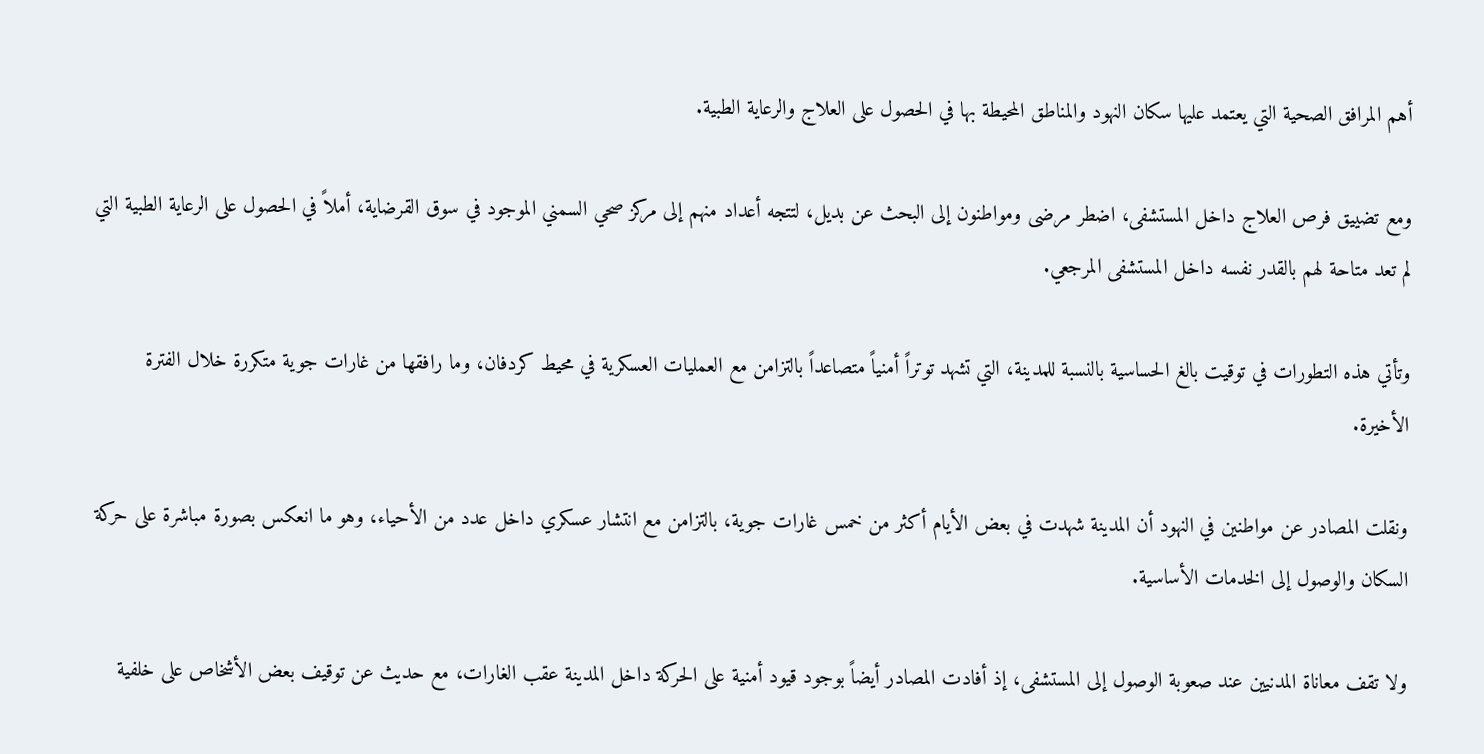أهم المرافق الصحية التي يعتمد عليها سكان النهود والمناطق المحيطة بها في الحصول على العلاج والرعاية الطبية.

ومع تضييق فرص العلاج داخل المستشفى، اضطر مرضى ومواطنون إلى البحث عن بديل، لتتجه أعداد منهم إلى مركز صحي السمني الموجود في سوق القرضاية، أملاً في الحصول على الرعاية الطبية التي لم تعد متاحة لهم بالقدر نفسه داخل المستشفى المرجعي.

وتأتي هذه التطورات في توقيت بالغ الحساسية بالنسبة للمدينة، التي تشهد توتراً أمنياً متصاعداً بالتزامن مع العمليات العسكرية في محيط كردفان، وما رافقها من غارات جوية متكررة خلال الفترة الأخيرة.

ونقلت المصادر عن مواطنين في النهود أن المدينة شهدت في بعض الأيام أكثر من خمس غارات جوية، بالتزامن مع انتشار عسكري داخل عدد من الأحياء، وهو ما انعكس بصورة مباشرة على حركة السكان والوصول إلى الخدمات الأساسية.

ولا تقف معاناة المدنيين عند صعوبة الوصول إلى المستشفى، إذ أفادت المصادر أيضاً بوجود قيود أمنية على الحركة داخل المدينة عقب الغارات، مع حديث عن توقيف بعض الأشخاص على خلفية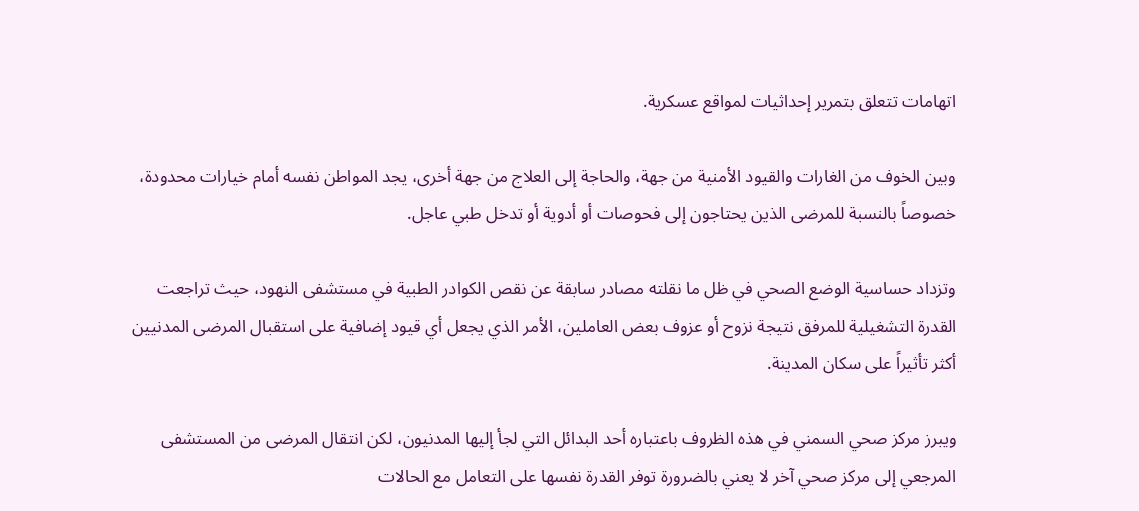اتهامات تتعلق بتمرير إحداثيات لمواقع عسكرية.

وبين الخوف من الغارات والقيود الأمنية من جهة، والحاجة إلى العلاج من جهة أخرى، يجد المواطن نفسه أمام خيارات محدودة، خصوصاً بالنسبة للمرضى الذين يحتاجون إلى فحوصات أو أدوية أو تدخل طبي عاجل.

وتزداد حساسية الوضع الصحي في ظل ما نقلته مصادر سابقة عن نقص الكوادر الطبية في مستشفى النهود، حيث تراجعت القدرة التشغيلية للمرفق نتيجة نزوح أو عزوف بعض العاملين، الأمر الذي يجعل أي قيود إضافية على استقبال المرضى المدنيين أكثر تأثيراً على سكان المدينة.

ويبرز مركز صحي السمني في هذه الظروف باعتباره أحد البدائل التي لجأ إليها المدنيون، لكن انتقال المرضى من المستشفى المرجعي إلى مركز صحي آخر لا يعني بالضرورة توفر القدرة نفسها على التعامل مع الحالات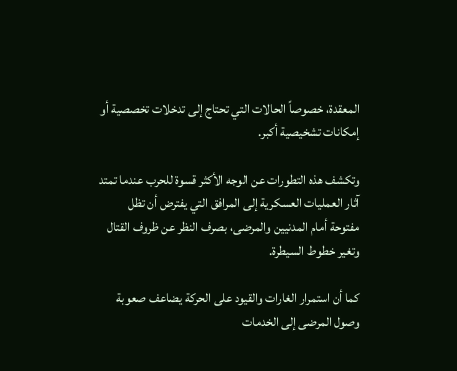المعقدة، خصوصاً الحالات التي تحتاج إلى تدخلات تخصصية أو إمكانات تشخيصية أكبر.

وتكشف هذه التطورات عن الوجه الأكثر قسوة للحرب عندما تمتد آثار العمليات العسكرية إلى المرافق التي يفترض أن تظل مفتوحة أمام المدنيين والمرضى، بصرف النظر عن ظروف القتال وتغير خطوط السيطرة.

كما أن استمرار الغارات والقيود على الحركة يضاعف صعوبة وصول المرضى إلى الخدمات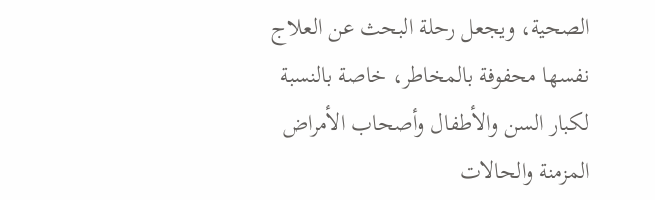الصحية، ويجعل رحلة البحث عن العلاج نفسها محفوفة بالمخاطر، خاصة بالنسبة لكبار السن والأطفال وأصحاب الأمراض المزمنة والحالات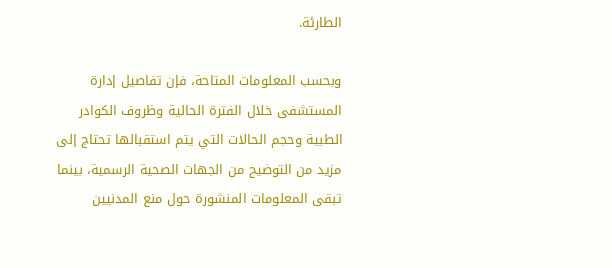الطارئة.

وبحسب المعلومات المتاحة، فإن تفاصيل إدارة المستشفى خلال الفترة الحالية وظروف الكوادر الطبية وحجم الحالات التي يتم استقبالها تحتاج إلى مزيد من التوضيح من الجهات الصحية الرسمية، بينما تبقى المعلومات المنشورة حول منع المدنيين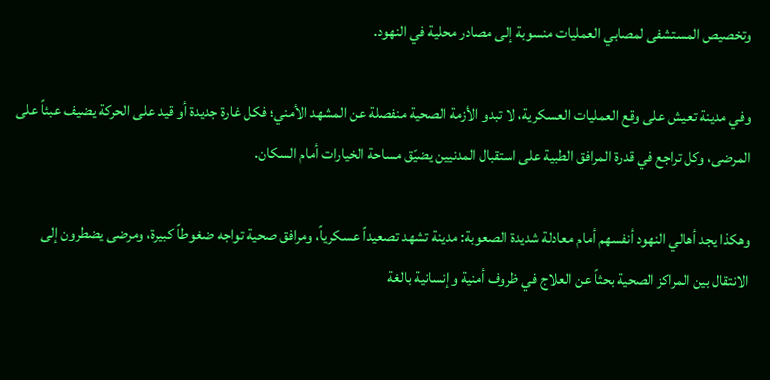وتخصيص المستشفى لمصابي العمليات منسوبة إلى مصادر محلية في النهود.

وفي مدينة تعيش على وقع العمليات العسكرية، لا تبدو الأزمة الصحية منفصلة عن المشهد الأمني؛ فكل غارة جديدة أو قيد على الحركة يضيف عبئاً على المرضى، وكل تراجع في قدرة المرافق الطبية على استقبال المدنيين يضيّق مساحة الخيارات أمام السكان.

وهكذا يجد أهالي النهود أنفسهم أمام معادلة شديدة الصعوبة: مدينة تشهد تصعيداً عسكرياً، ومرافق صحية تواجه ضغوطاً كبيرة، ومرضى يضطرون إلى الانتقال بين المراكز الصحية بحثاً عن العلاج في ظروف أمنية وإنسانية بالغة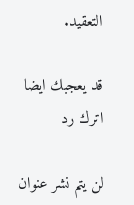التعقيد.

قد يعجبك ايضا
اترك رد

لن يتم نشر عنوان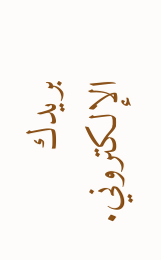بريدك الإلكتروني.